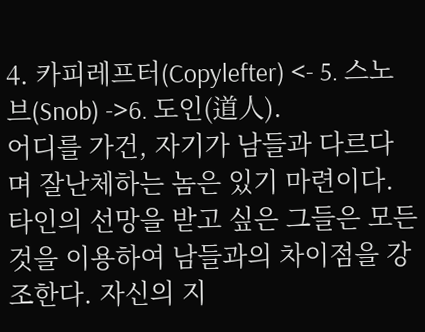4. 카피레프터(Copylefter) <- 5. 스노브(Snob) ->6. 도인(道人).
어디를 가건, 자기가 남들과 다르다며 잘난체하는 놈은 있기 마련이다. 타인의 선망을 받고 싶은 그들은 모든 것을 이용하여 남들과의 차이점을 강조한다. 자신의 지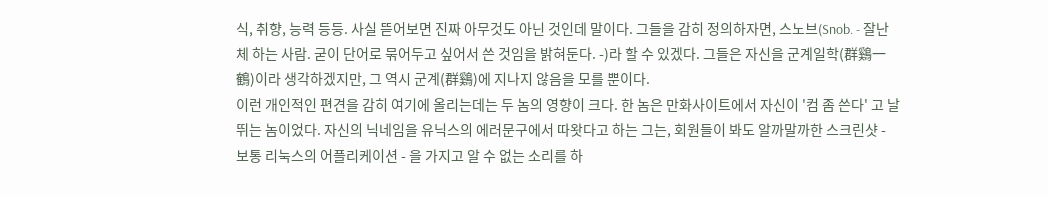식, 취향, 능력 등등. 사실 뜯어보면 진짜 아무것도 아닌 것인데 말이다. 그들을 감히 정의하자면, 스노브(Snob. - 잘난 체 하는 사람. 굳이 단어로 묶어두고 싶어서 쓴 것임을 밝혀둔다. -)라 할 수 있겠다. 그들은 자신을 군계일학(群鷄一鶴)이라 생각하겠지만, 그 역시 군계(群鷄)에 지나지 않음을 모를 뿐이다.
이런 개인적인 편견을 감히 여기에 올리는데는 두 놈의 영향이 크다. 한 놈은 만화사이트에서 자신이 '컴 좀 쓴다' 고 날뛰는 놈이었다. 자신의 닉네임을 유닉스의 에러문구에서 따왓다고 하는 그는, 회원들이 봐도 알까말까한 스크린샷 - 보통 리눅스의 어플리케이션 - 을 가지고 알 수 없는 소리를 하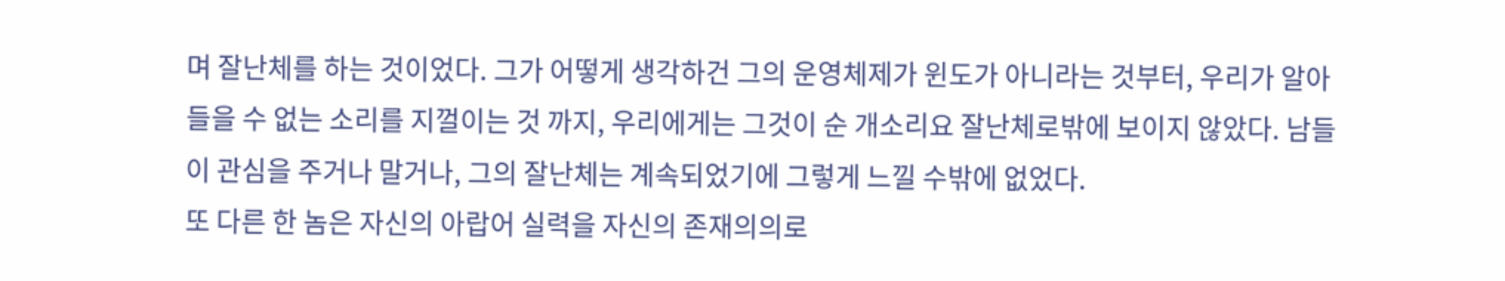며 잘난체를 하는 것이었다. 그가 어떻게 생각하건 그의 운영체제가 윈도가 아니라는 것부터, 우리가 알아들을 수 없는 소리를 지껄이는 것 까지, 우리에게는 그것이 순 개소리요 잘난체로밖에 보이지 않았다. 남들이 관심을 주거나 말거나, 그의 잘난체는 계속되었기에 그렇게 느낄 수밖에 없었다.
또 다른 한 놈은 자신의 아랍어 실력을 자신의 존재의의로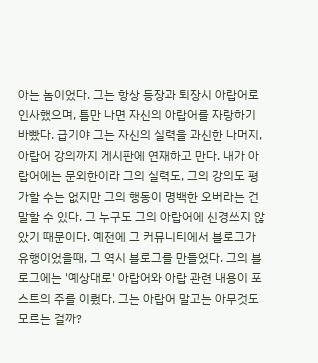아는 놈이었다. 그는 항상 등장과 퇴장시 아랍어로 인사했으며, 틈만 나면 자신의 아랍어를 자랑하기 바빴다. 급기야 그는 자신의 실력을 과신한 나머지, 아랍어 강의까지 게시판에 연재하고 만다. 내가 아랍어에는 문외한이라 그의 실력도, 그의 강의도 평가할 수는 없지만 그의 행동이 명백한 오버라는 건 말할 수 있다. 그 누구도 그의 아랍어에 신경쓰지 않았기 때문이다. 예전에 그 커뮤니티에서 블로그가 유행이었을때, 그 역시 블로그를 만들었다. 그의 블로그에는 '예상대로' 아랍어와 아랍 관련 내용이 포스트의 주를 이뤘다. 그는 아랍어 말고는 아무것도 모르는 걸까?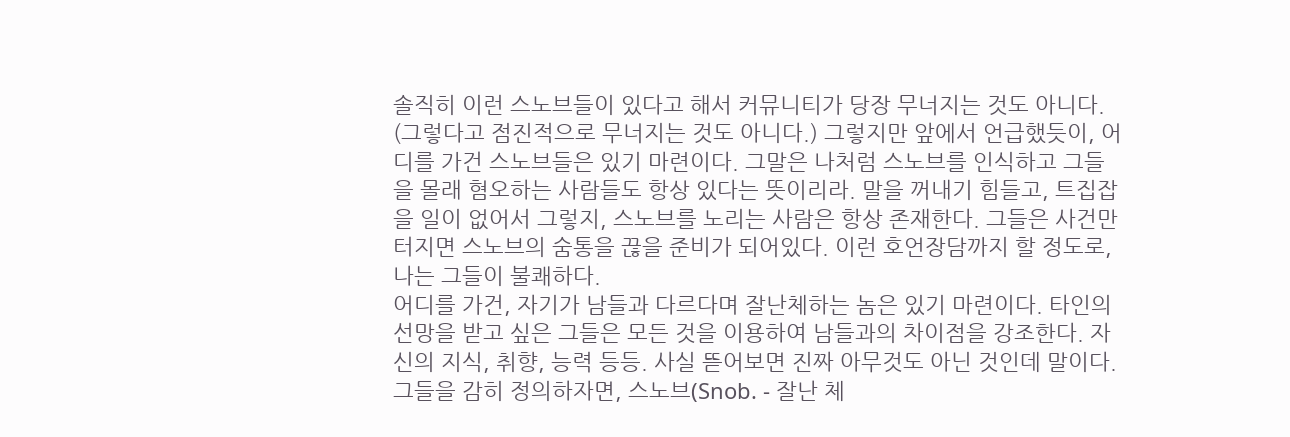솔직히 이런 스노브들이 있다고 해서 커뮤니티가 당장 무너지는 것도 아니다. (그렇다고 점진적으로 무너지는 것도 아니다.) 그렇지만 앞에서 언급했듯이, 어디를 가건 스노브들은 있기 마련이다. 그말은 나처럼 스노브를 인식하고 그들을 몰래 혐오하는 사람들도 항상 있다는 뜻이리라. 말을 꺼내기 힘들고, 트집잡을 일이 없어서 그렇지, 스노브를 노리는 사람은 항상 존재한다. 그들은 사건만 터지면 스노브의 숨통을 끊을 준비가 되어있다. 이런 호언장담까지 할 정도로, 나는 그들이 불쾌하다.
어디를 가건, 자기가 남들과 다르다며 잘난체하는 놈은 있기 마련이다. 타인의 선망을 받고 싶은 그들은 모든 것을 이용하여 남들과의 차이점을 강조한다. 자신의 지식, 취향, 능력 등등. 사실 뜯어보면 진짜 아무것도 아닌 것인데 말이다. 그들을 감히 정의하자면, 스노브(Snob. - 잘난 체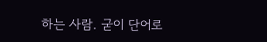하는 사람. 굳이 단어로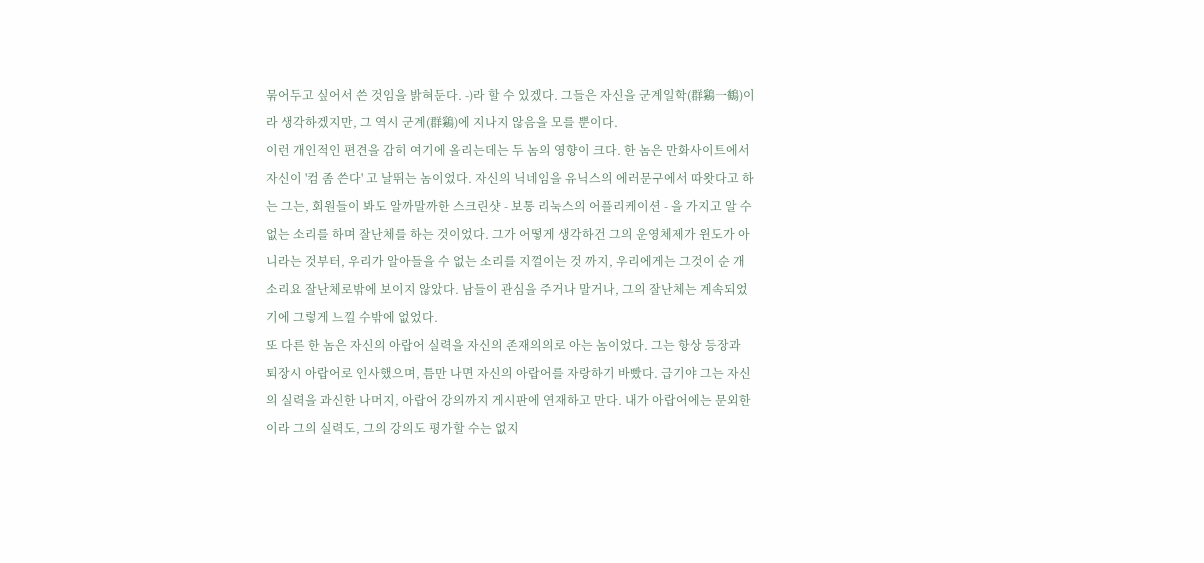묶어두고 싶어서 쓴 것임을 밝혀둔다. -)라 할 수 있겠다. 그들은 자신을 군계일학(群鷄一鶴)이라 생각하겠지만, 그 역시 군계(群鷄)에 지나지 않음을 모를 뿐이다.
이런 개인적인 편견을 감히 여기에 올리는데는 두 놈의 영향이 크다. 한 놈은 만화사이트에서 자신이 '컴 좀 쓴다' 고 날뛰는 놈이었다. 자신의 닉네임을 유닉스의 에러문구에서 따왓다고 하는 그는, 회원들이 봐도 알까말까한 스크린샷 - 보통 리눅스의 어플리케이션 - 을 가지고 알 수 없는 소리를 하며 잘난체를 하는 것이었다. 그가 어떻게 생각하건 그의 운영체제가 윈도가 아니라는 것부터, 우리가 알아들을 수 없는 소리를 지껄이는 것 까지, 우리에게는 그것이 순 개소리요 잘난체로밖에 보이지 않았다. 남들이 관심을 주거나 말거나, 그의 잘난체는 계속되었기에 그렇게 느낄 수밖에 없었다.
또 다른 한 놈은 자신의 아랍어 실력을 자신의 존재의의로 아는 놈이었다. 그는 항상 등장과 퇴장시 아랍어로 인사했으며, 틈만 나면 자신의 아랍어를 자랑하기 바빴다. 급기야 그는 자신의 실력을 과신한 나머지, 아랍어 강의까지 게시판에 연재하고 만다. 내가 아랍어에는 문외한이라 그의 실력도, 그의 강의도 평가할 수는 없지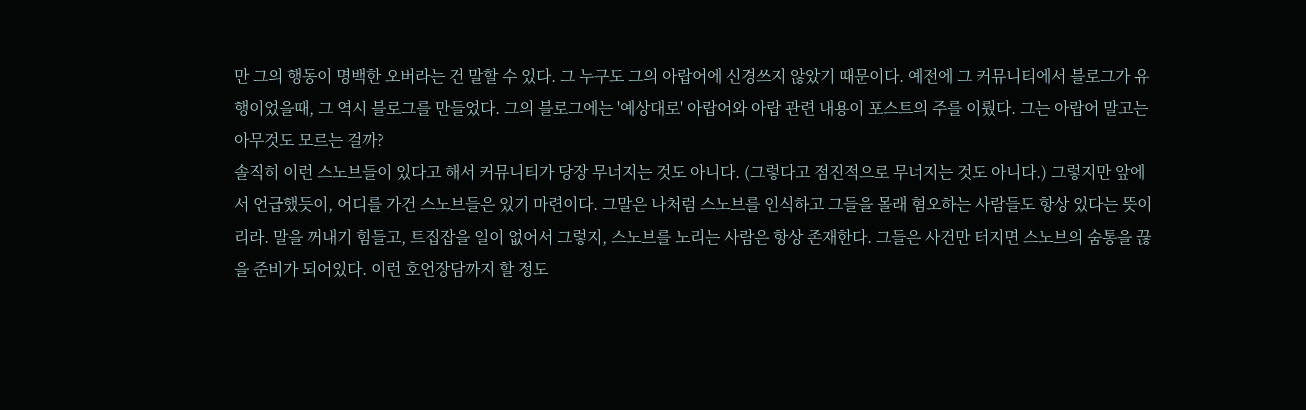만 그의 행동이 명백한 오버라는 건 말할 수 있다. 그 누구도 그의 아랍어에 신경쓰지 않았기 때문이다. 예전에 그 커뮤니티에서 블로그가 유행이었을때, 그 역시 블로그를 만들었다. 그의 블로그에는 '예상대로' 아랍어와 아랍 관련 내용이 포스트의 주를 이뤘다. 그는 아랍어 말고는 아무것도 모르는 걸까?
솔직히 이런 스노브들이 있다고 해서 커뮤니티가 당장 무너지는 것도 아니다. (그렇다고 점진적으로 무너지는 것도 아니다.) 그렇지만 앞에서 언급했듯이, 어디를 가건 스노브들은 있기 마련이다. 그말은 나처럼 스노브를 인식하고 그들을 몰래 혐오하는 사람들도 항상 있다는 뜻이리라. 말을 꺼내기 힘들고, 트집잡을 일이 없어서 그렇지, 스노브를 노리는 사람은 항상 존재한다. 그들은 사건만 터지면 스노브의 숨통을 끊을 준비가 되어있다. 이런 호언장담까지 할 정도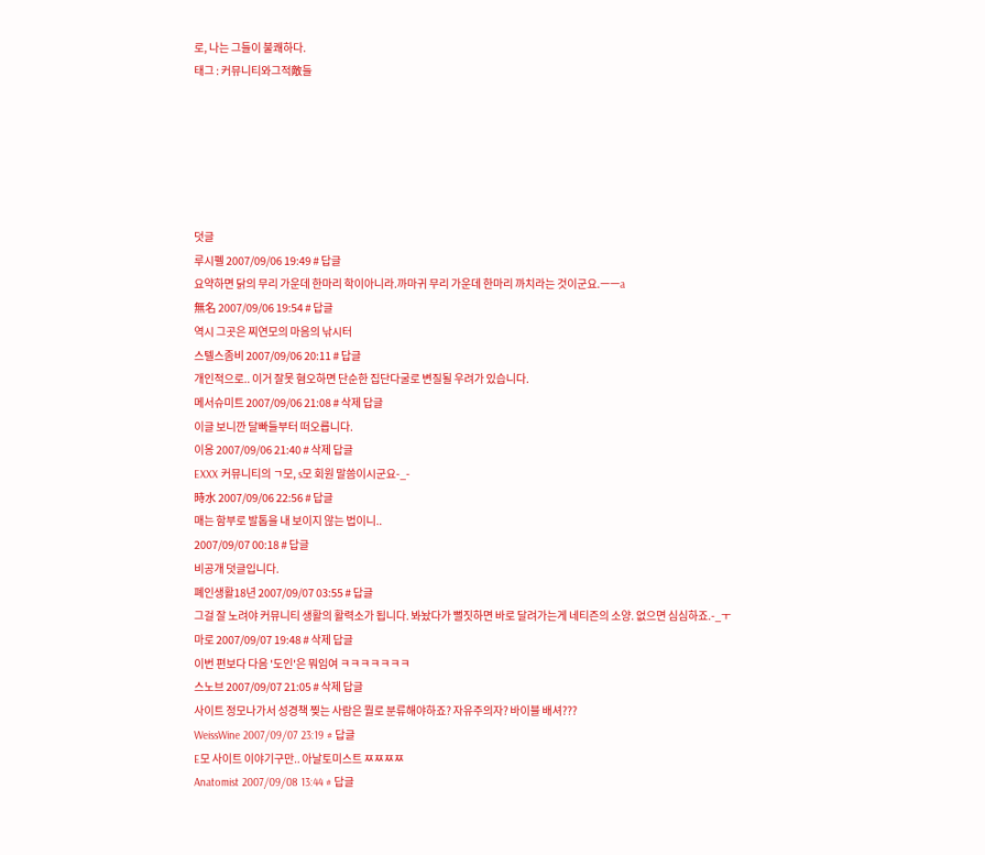로, 나는 그들이 불쾌하다.
태그 : 커뮤니티와그적敵들






덧글
루시펠 2007/09/06 19:49 # 답글
요약하면 닭의 무리 가운데 한마리 학이아니라.까마귀 무리 가운데 한마리 까치라는 것이군요.ㅡㅡa
無名 2007/09/06 19:54 # 답글
역시 그곳은 찌연모의 마음의 낚시터
스텔스좀비 2007/09/06 20:11 # 답글
개인적으로.. 이거 잘못 혐오하면 단순한 집단다굴로 변질될 우려가 있습니다.
메서슈미트 2007/09/06 21:08 # 삭제 답글
이글 보니깐 달빠들부터 떠오릅니다.
이옹 2007/09/06 21:40 # 삭제 답글
EXXX 커뮤니티의 ㄱ모, s모 회원 말씀이시군요-_-
時水 2007/09/06 22:56 # 답글
매는 함부로 발톱을 내 보이지 않는 법이니..
2007/09/07 00:18 # 답글
비공개 덧글입니다.
폐인생활18년 2007/09/07 03:55 # 답글
그걸 잘 노려야 커뮤니티 생활의 활력소가 됩니다. 봐놨다가 뻘짓하면 바로 달려가는게 네티즌의 소양. 없으면 심심하죠.-_ㅜ
마로 2007/09/07 19:48 # 삭제 답글
이번 편보다 다음 '도인'은 뭐임여 ㅋㅋㅋㅋㅋㅋㅋ
스노브 2007/09/07 21:05 # 삭제 답글
사이트 정모나가서 성경책 찢는 사람은 뭘로 분류해야하죠? 자유주의자? 바이블 배셔???
WeissWine 2007/09/07 23:19 # 답글
E모 사이트 이야기구만.. 아날토미스트 ㅉㅉㅉㅉ
Anatomist 2007/09/08 13:44 # 답글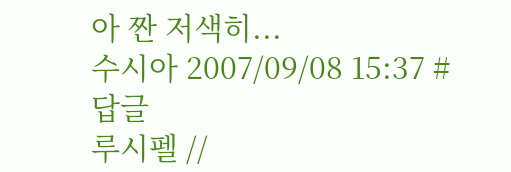아 짠 저색히...
수시아 2007/09/08 15:37 # 답글
루시펠 //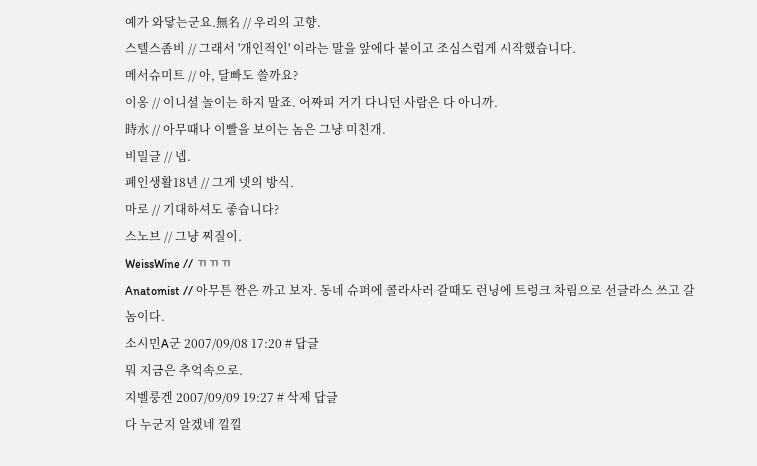예가 와닿는군요.無名 // 우리의 고향.
스텔스좀비 // 그래서 '개인적인' 이라는 말을 앞에다 붙이고 조심스럽게 시작했습니다.
메서슈미트 // 아, 달빠도 쓸까요?
이옹 // 이니셜 놀이는 하지 말죠. 어짜피 거기 다니던 사람은 다 아니까.
時水 // 아무때나 이빨을 보이는 놈은 그냥 미친개.
비밀글 // 넵.
폐인생활18년 // 그게 넷의 방식.
마로 // 기대하셔도 좋습니다?
스노브 // 그냥 찌질이.
WeissWine // ㄲㄲㄲ
Anatomist // 아무튼 짠은 까고 보자. 동네 슈퍼에 콜라사러 갈때도 런닝에 트렁크 차림으로 선글라스 쓰고 갈 놈이다.
소시민A군 2007/09/08 17:20 # 답글
뭐 지금은 추억속으로.
지벨룽겐 2007/09/09 19:27 # 삭제 답글
다 누군지 알겠네 낄낄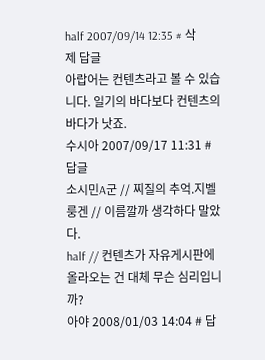half 2007/09/14 12:35 # 삭제 답글
아랍어는 컨텐츠라고 볼 수 있습니다. 일기의 바다보다 컨텐츠의 바다가 낫죠.
수시아 2007/09/17 11:31 # 답글
소시민A군 // 찌질의 추억.지벨룽겐 // 이름깔까 생각하다 말았다.
half // 컨텐츠가 자유게시판에 올라오는 건 대체 무슨 심리입니까?
아야 2008/01/03 14:04 # 답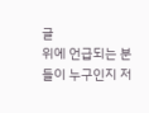글
위에 언급되는 분들이 누구인지 저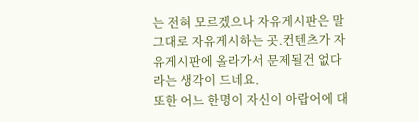는 전혀 모르겠으나 자유게시판은 말그대로 자유게시하는 곳.컨텐츠가 자유게시판에 올라가서 문제될건 없다라는 생각이 드네요.
또한 어느 한명이 자신이 아랍어에 대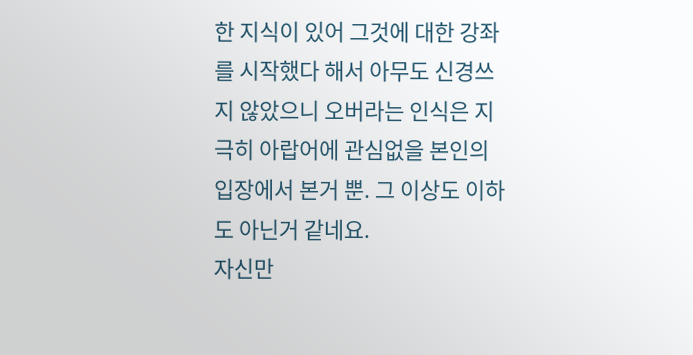한 지식이 있어 그것에 대한 강좌를 시작했다 해서 아무도 신경쓰지 않았으니 오버라는 인식은 지극히 아랍어에 관심없을 본인의 입장에서 본거 뿐. 그 이상도 이하도 아닌거 같네요.
자신만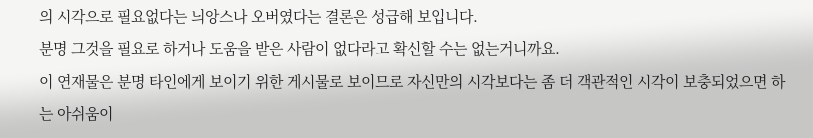의 시각으로 필요없다는 늬앙스나 오버였다는 결론은 성급해 보입니다.
분명 그것을 필요로 하거나 도움을 받은 사람이 없다라고 확신할 수는 없는거니까요.
이 연재물은 분명 타인에게 보이기 위한 게시물로 보이므로 자신만의 시각보다는 좀 더 객관적인 시각이 보충되었으면 하는 아쉬움이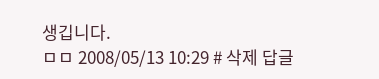생깁니다.
ㅁㅁ 2008/05/13 10:29 # 삭제 답글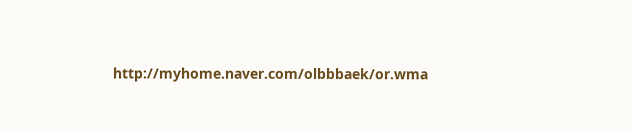http://myhome.naver.com/olbbbaek/or.wma